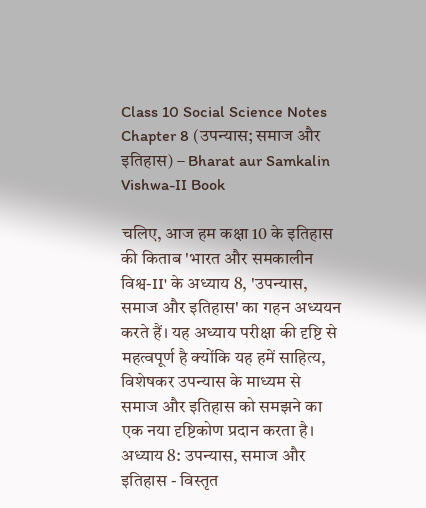Class 10 Social Science Notes Chapter 8 (उपन्यास; समाज और इतिहास) – Bharat aur Samkalin Vishwa-II Book

चलिए, आज हम कक्षा 10 के इतिहास की किताब 'भारत और समकालीन विश्व-II' के अध्याय 8, 'उपन्यास, समाज और इतिहास' का गहन अध्ययन करते हैं। यह अध्याय परीक्षा की दृष्टि से महत्वपूर्ण है क्योंकि यह हमें साहित्य, विशेषकर उपन्यास के माध्यम से समाज और इतिहास को समझने का एक नया दृष्टिकोण प्रदान करता है।
अध्याय 8: उपन्यास, समाज और इतिहास - विस्तृत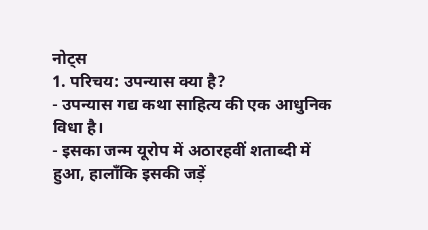नोट्स
1. परिचय: उपन्यास क्या है?
- उपन्यास गद्य कथा साहित्य की एक आधुनिक विधा है।
- इसका जन्म यूरोप में अठारहवीं शताब्दी में हुआ, हालाँकि इसकी जड़ें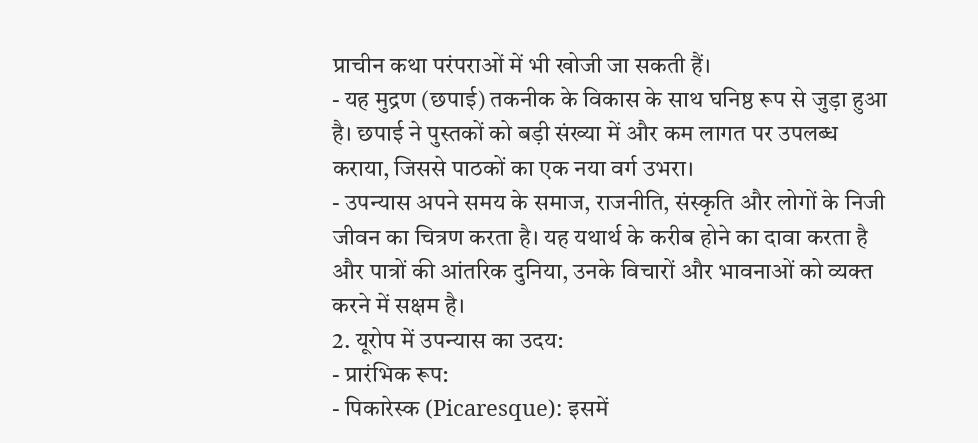प्राचीन कथा परंपराओं में भी खोजी जा सकती हैं।
- यह मुद्रण (छपाई) तकनीक के विकास के साथ घनिष्ठ रूप से जुड़ा हुआ है। छपाई ने पुस्तकों को बड़ी संख्या में और कम लागत पर उपलब्ध कराया, जिससे पाठकों का एक नया वर्ग उभरा।
- उपन्यास अपने समय के समाज, राजनीति, संस्कृति और लोगों के निजी जीवन का चित्रण करता है। यह यथार्थ के करीब होने का दावा करता है और पात्रों की आंतरिक दुनिया, उनके विचारों और भावनाओं को व्यक्त करने में सक्षम है।
2. यूरोप में उपन्यास का उदय:
- प्रारंभिक रूप:
- पिकारेस्क (Picaresque): इसमें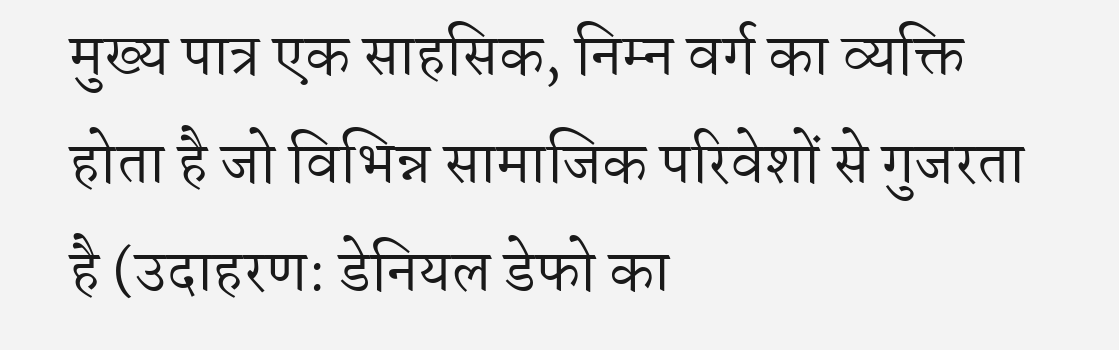मुख्य पात्र एक साहसिक, निम्न वर्ग का व्यक्ति होता है जो विभिन्न सामाजिक परिवेशों से गुजरता है (उदाहरण: डेनियल डेफो का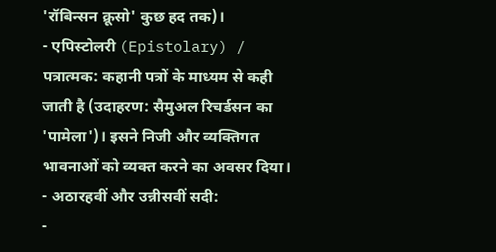'रॉबिन्सन क्रूसो' कुछ हद तक)।
- एपिस्टोलरी (Epistolary) / पत्रात्मक: कहानी पत्रों के माध्यम से कही जाती है (उदाहरण: सैमुअल रिचर्डसन का 'पामेला')। इसने निजी और व्यक्तिगत भावनाओं को व्यक्त करने का अवसर दिया।
- अठारहवीं और उन्नीसवीं सदी:
-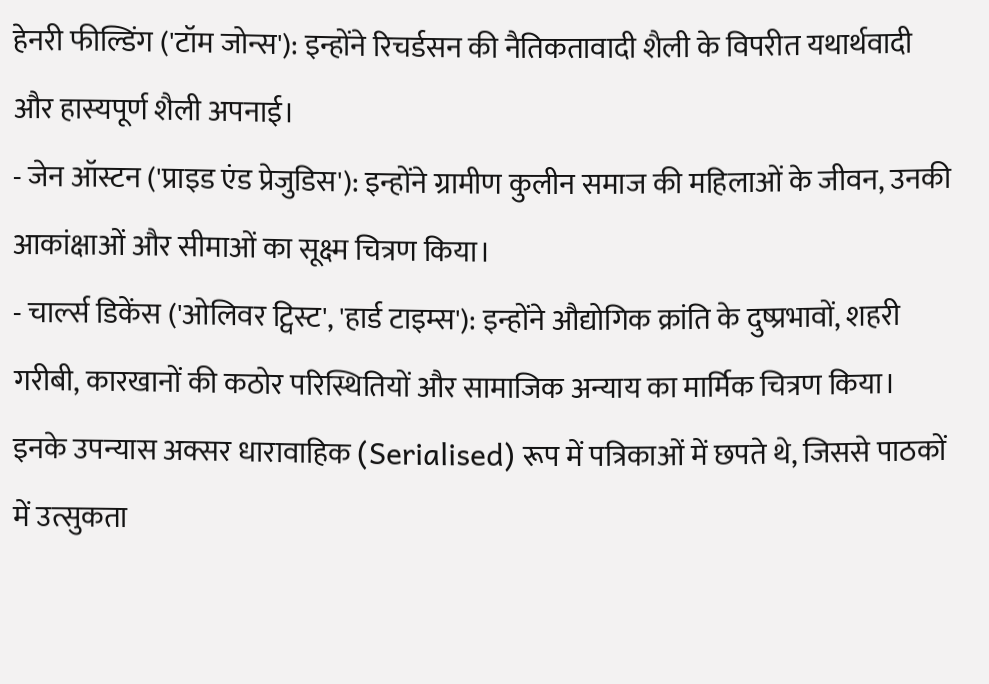हेनरी फील्डिंग ('टॉम जोन्स'): इन्होंने रिचर्डसन की नैतिकतावादी शैली के विपरीत यथार्थवादी और हास्यपूर्ण शैली अपनाई।
- जेन ऑस्टन ('प्राइड एंड प्रेजुडिस'): इन्होंने ग्रामीण कुलीन समाज की महिलाओं के जीवन, उनकी आकांक्षाओं और सीमाओं का सूक्ष्म चित्रण किया।
- चार्ल्स डिकेंस ('ओलिवर ट्विस्ट', 'हार्ड टाइम्स'): इन्होंने औद्योगिक क्रांति के दुष्प्रभावों, शहरी गरीबी, कारखानों की कठोर परिस्थितियों और सामाजिक अन्याय का मार्मिक चित्रण किया। इनके उपन्यास अक्सर धारावाहिक (Serialised) रूप में पत्रिकाओं में छपते थे, जिससे पाठकों में उत्सुकता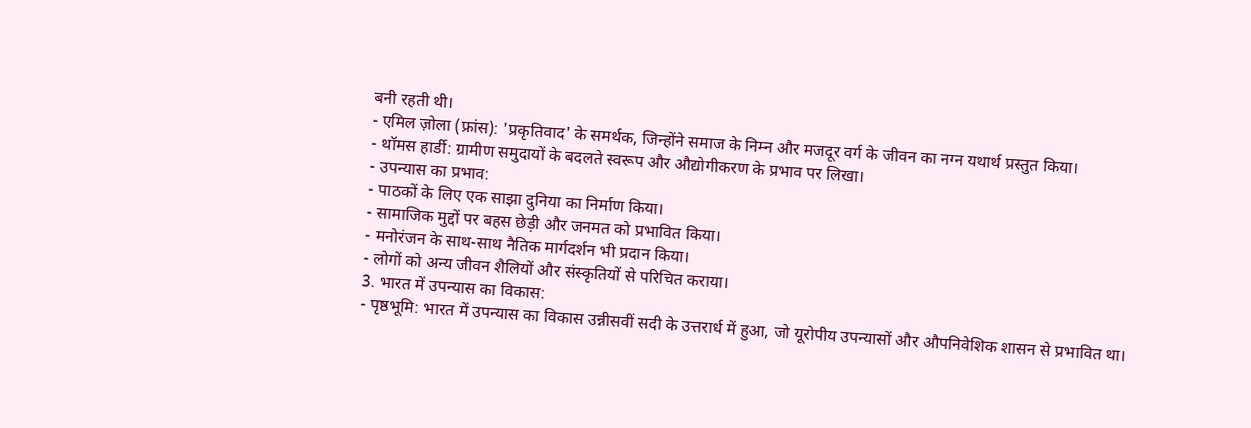बनी रहती थी।
- एमिल ज़ोला (फ्रांस): 'प्रकृतिवाद' के समर्थक, जिन्होंने समाज के निम्न और मजदूर वर्ग के जीवन का नग्न यथार्थ प्रस्तुत किया।
- थॉमस हार्डी: ग्रामीण समुदायों के बदलते स्वरूप और औद्योगीकरण के प्रभाव पर लिखा।
- उपन्यास का प्रभाव:
- पाठकों के लिए एक साझा दुनिया का निर्माण किया।
- सामाजिक मुद्दों पर बहस छेड़ी और जनमत को प्रभावित किया।
- मनोरंजन के साथ-साथ नैतिक मार्गदर्शन भी प्रदान किया।
- लोगों को अन्य जीवन शैलियों और संस्कृतियों से परिचित कराया।
3. भारत में उपन्यास का विकास:
- पृष्ठभूमि: भारत में उपन्यास का विकास उन्नीसवीं सदी के उत्तरार्ध में हुआ, जो यूरोपीय उपन्यासों और औपनिवेशिक शासन से प्रभावित था।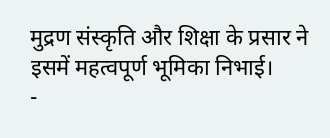मुद्रण संस्कृति और शिक्षा के प्रसार ने इसमें महत्वपूर्ण भूमिका निभाई।
-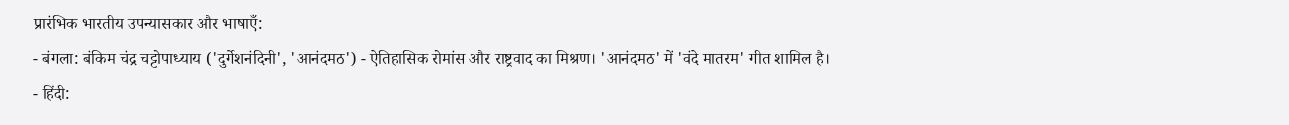प्रारंभिक भारतीय उपन्यासकार और भाषाएँ:
- बंगला: बंकिम चंद्र चट्टोपाध्याय ('दुर्गेशनंदिनी', 'आनंदमठ') - ऐतिहासिक रोमांस और राष्ट्रवाद का मिश्रण। 'आनंदमठ' में 'वंदे मातरम' गीत शामिल है।
- हिंदी: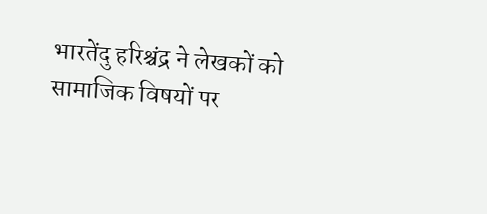भारतेंदु हरिश्चंद्र ने लेखकों को सामाजिक विषयों पर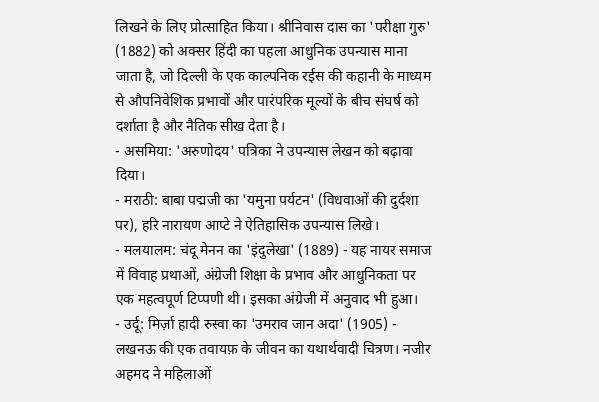लिखने के लिए प्रोत्साहित किया। श्रीनिवास दास का 'परीक्षा गुरु' (1882) को अक्सर हिंदी का पहला आधुनिक उपन्यास माना जाता है, जो दिल्ली के एक काल्पनिक रईस की कहानी के माध्यम से औपनिवेशिक प्रभावों और पारंपरिक मूल्यों के बीच संघर्ष को दर्शाता है और नैतिक सीख देता है।
- असमिया: 'अरुणोदय' पत्रिका ने उपन्यास लेखन को बढ़ावा दिया।
- मराठी: बाबा पद्मजी का 'यमुना पर्यटन' (विधवाओं की दुर्दशा पर), हरि नारायण आप्टे ने ऐतिहासिक उपन्यास लिखे।
- मलयालम: चंदू मेनन का 'इंदुलेखा' (1889) - यह नायर समाज में विवाह प्रथाओं, अंग्रेजी शिक्षा के प्रभाव और आधुनिकता पर एक महत्वपूर्ण टिप्पणी थी। इसका अंग्रेजी में अनुवाद भी हुआ।
- उर्दू: मिर्ज़ा हादी रुस्वा का 'उमराव जान अदा' (1905) - लखनऊ की एक तवायफ़ के जीवन का यथार्थवादी चित्रण। नजीर अहमद ने महिलाओं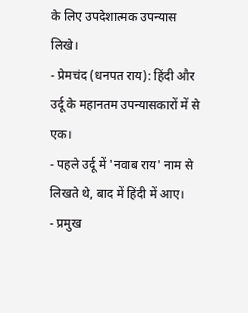के लिए उपदेशात्मक उपन्यास लिखे।
- प्रेमचंद (धनपत राय): हिंदी और उर्दू के महानतम उपन्यासकारों में से एक।
- पहले उर्दू में 'नवाब राय' नाम से लिखते थे, बाद में हिंदी में आए।
- प्रमुख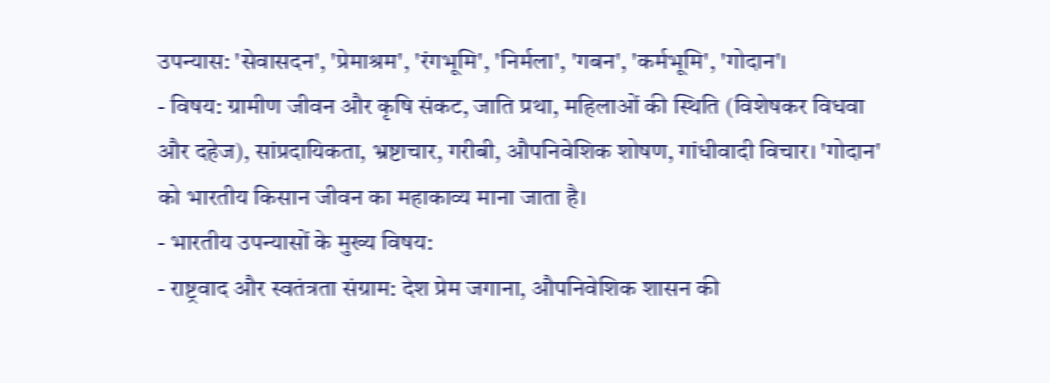उपन्यास: 'सेवासदन', 'प्रेमाश्रम', 'रंगभूमि', 'निर्मला', 'गबन', 'कर्मभूमि', 'गोदान'।
- विषय: ग्रामीण जीवन और कृषि संकट, जाति प्रथा, महिलाओं की स्थिति (विशेषकर विधवा और दहेज), सांप्रदायिकता, भ्रष्टाचार, गरीबी, औपनिवेशिक शोषण, गांधीवादी विचार। 'गोदान' को भारतीय किसान जीवन का महाकाव्य माना जाता है।
- भारतीय उपन्यासों के मुख्य विषय:
- राष्ट्रवाद और स्वतंत्रता संग्राम: देश प्रेम जगाना, औपनिवेशिक शासन की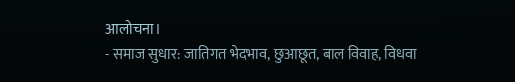आलोचना।
- समाज सुधार: जातिगत भेदभाव, छुआछूत, बाल विवाह, विधवा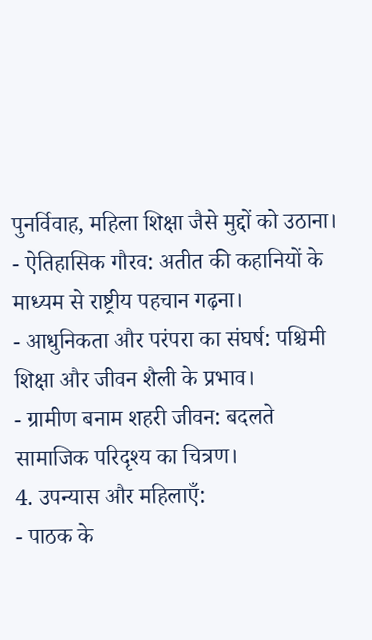पुनर्विवाह, महिला शिक्षा जैसे मुद्दों को उठाना।
- ऐतिहासिक गौरव: अतीत की कहानियों के माध्यम से राष्ट्रीय पहचान गढ़ना।
- आधुनिकता और परंपरा का संघर्ष: पश्चिमी शिक्षा और जीवन शैली के प्रभाव।
- ग्रामीण बनाम शहरी जीवन: बदलते सामाजिक परिदृश्य का चित्रण।
4. उपन्यास और महिलाएँ:
- पाठक के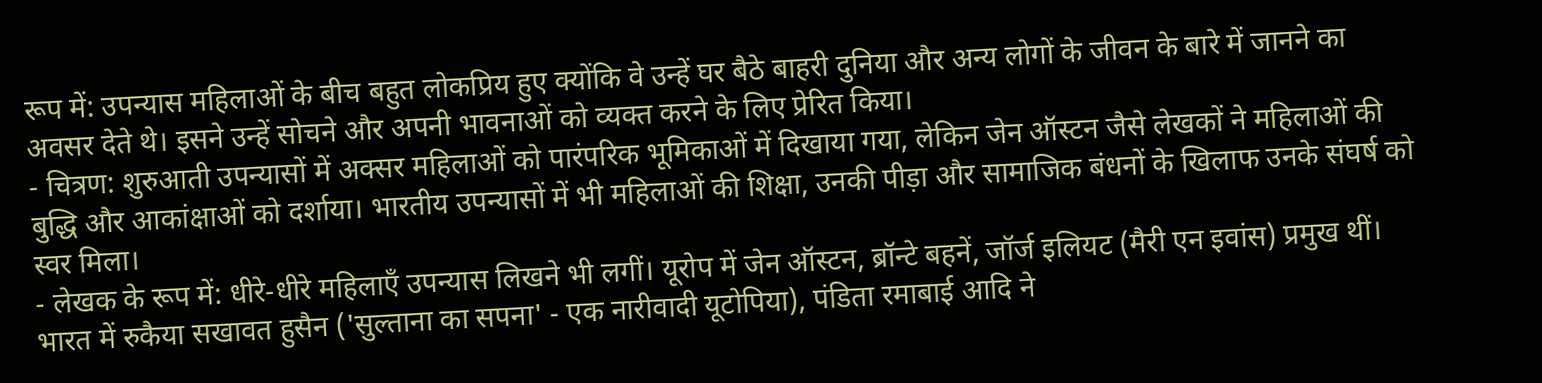रूप में: उपन्यास महिलाओं के बीच बहुत लोकप्रिय हुए क्योंकि वे उन्हें घर बैठे बाहरी दुनिया और अन्य लोगों के जीवन के बारे में जानने का अवसर देते थे। इसने उन्हें सोचने और अपनी भावनाओं को व्यक्त करने के लिए प्रेरित किया।
- चित्रण: शुरुआती उपन्यासों में अक्सर महिलाओं को पारंपरिक भूमिकाओं में दिखाया गया, लेकिन जेन ऑस्टन जैसे लेखकों ने महिलाओं की बुद्धि और आकांक्षाओं को दर्शाया। भारतीय उपन्यासों में भी महिलाओं की शिक्षा, उनकी पीड़ा और सामाजिक बंधनों के खिलाफ उनके संघर्ष को स्वर मिला।
- लेखक के रूप में: धीरे-धीरे महिलाएँ उपन्यास लिखने भी लगीं। यूरोप में जेन ऑस्टन, ब्रॉन्टे बहनें, जॉर्ज इलियट (मैरी एन इवांस) प्रमुख थीं। भारत में रुकैया सखावत हुसैन ('सुल्ताना का सपना' - एक नारीवादी यूटोपिया), पंडिता रमाबाई आदि ने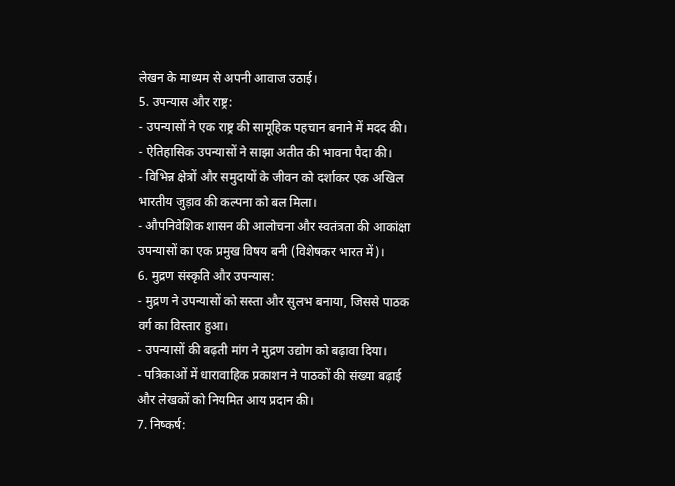लेखन के माध्यम से अपनी आवाज उठाई।
5. उपन्यास और राष्ट्र:
- उपन्यासों ने एक राष्ट्र की सामूहिक पहचान बनाने में मदद की।
- ऐतिहासिक उपन्यासों ने साझा अतीत की भावना पैदा की।
- विभिन्न क्षेत्रों और समुदायों के जीवन को दर्शाकर एक अखिल भारतीय जुड़ाव की कल्पना को बल मिला।
- औपनिवेशिक शासन की आलोचना और स्वतंत्रता की आकांक्षा उपन्यासों का एक प्रमुख विषय बनी (विशेषकर भारत में)।
6. मुद्रण संस्कृति और उपन्यास:
- मुद्रण ने उपन्यासों को सस्ता और सुलभ बनाया, जिससे पाठक वर्ग का विस्तार हुआ।
- उपन्यासों की बढ़ती मांग ने मुद्रण उद्योग को बढ़ावा दिया।
- पत्रिकाओं में धारावाहिक प्रकाशन ने पाठकों की संख्या बढ़ाई और लेखकों को नियमित आय प्रदान की।
7. निष्कर्ष: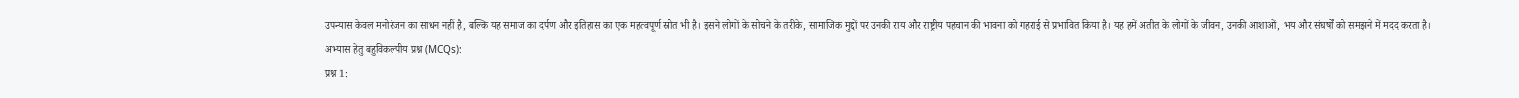उपन्यास केवल मनोरंजन का साधन नहीं है, बल्कि यह समाज का दर्पण और इतिहास का एक महत्वपूर्ण स्रोत भी है। इसने लोगों के सोचने के तरीके, सामाजिक मुद्दों पर उनकी राय और राष्ट्रीय पहचान की भावना को गहराई से प्रभावित किया है। यह हमें अतीत के लोगों के जीवन, उनकी आशाओं, भय और संघर्षों को समझने में मदद करता है।
अभ्यास हेतु बहुविकल्पीय प्रश्न (MCQs):
प्रश्न 1: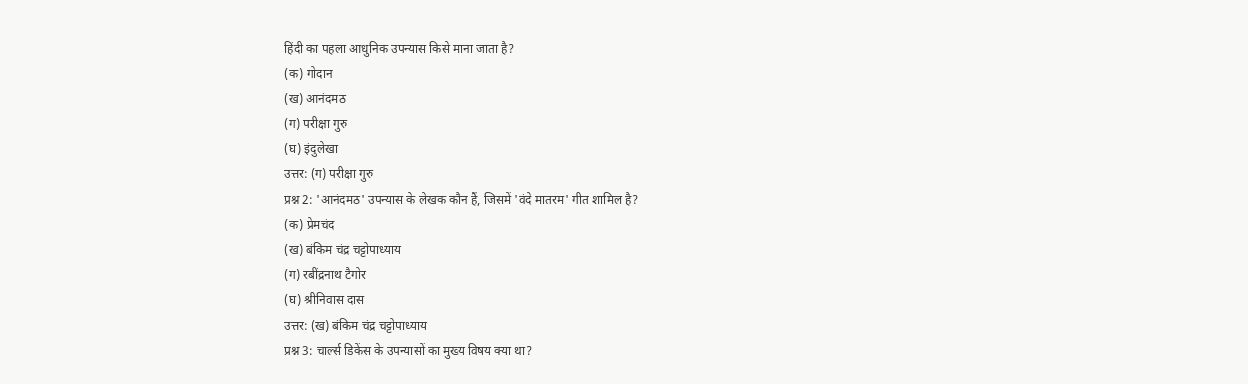हिंदी का पहला आधुनिक उपन्यास किसे माना जाता है?
(क) गोदान
(ख) आनंदमठ
(ग) परीक्षा गुरु
(घ) इंदुलेखा
उत्तर: (ग) परीक्षा गुरु
प्रश्न 2: 'आनंदमठ' उपन्यास के लेखक कौन हैं, जिसमें 'वंदे मातरम' गीत शामिल है?
(क) प्रेमचंद
(ख) बंकिम चंद्र चट्टोपाध्याय
(ग) रबींद्रनाथ टैगोर
(घ) श्रीनिवास दास
उत्तर: (ख) बंकिम चंद्र चट्टोपाध्याय
प्रश्न 3: चार्ल्स डिकेंस के उपन्यासों का मुख्य विषय क्या था?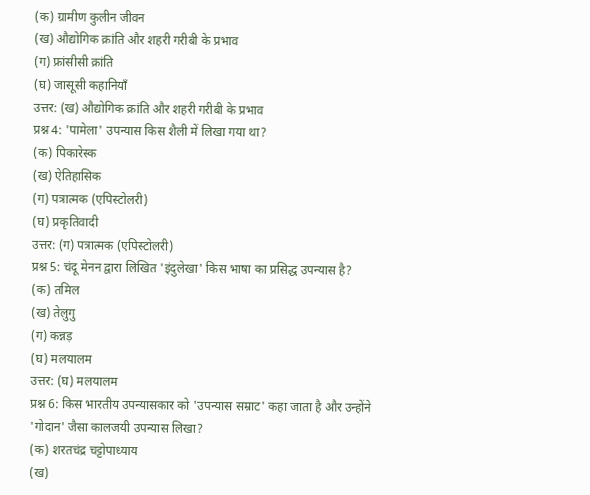(क) ग्रामीण कुलीन जीवन
(ख) औद्योगिक क्रांति और शहरी गरीबी के प्रभाव
(ग) फ्रांसीसी क्रांति
(घ) जासूसी कहानियाँ
उत्तर: (ख) औद्योगिक क्रांति और शहरी गरीबी के प्रभाव
प्रश्न 4: 'पामेला' उपन्यास किस शैली में लिखा गया था?
(क) पिकारेस्क
(ख) ऐतिहासिक
(ग) पत्रात्मक (एपिस्टोलरी)
(घ) प्रकृतिवादी
उत्तर: (ग) पत्रात्मक (एपिस्टोलरी)
प्रश्न 5: चंदू मेनन द्वारा लिखित 'इंदुलेखा' किस भाषा का प्रसिद्ध उपन्यास है?
(क) तमिल
(ख) तेलुगु
(ग) कन्नड़
(घ) मलयालम
उत्तर: (घ) मलयालम
प्रश्न 6: किस भारतीय उपन्यासकार को 'उपन्यास सम्राट' कहा जाता है और उन्होंने 'गोदान' जैसा कालजयी उपन्यास लिखा?
(क) शरतचंद्र चट्टोपाध्याय
(ख)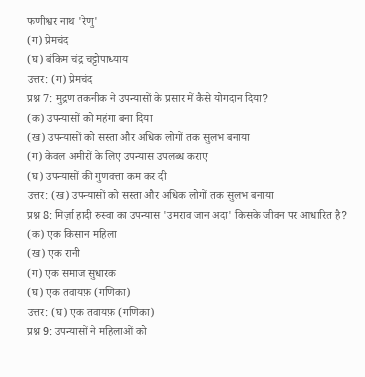फणीश्वर नाथ 'रेणु'
(ग) प्रेमचंद
(घ) बंकिम चंद्र चट्टोपाध्याय
उत्तर: (ग) प्रेमचंद
प्रश्न 7: मुद्रण तकनीक ने उपन्यासों के प्रसार में कैसे योगदान दिया?
(क) उपन्यासों को महंगा बना दिया
(ख) उपन्यासों को सस्ता और अधिक लोगों तक सुलभ बनाया
(ग) केवल अमीरों के लिए उपन्यास उपलब्ध कराए
(घ) उपन्यासों की गुणवत्ता कम कर दी
उत्तर: (ख) उपन्यासों को सस्ता और अधिक लोगों तक सुलभ बनाया
प्रश्न 8: मिर्ज़ा हादी रुस्वा का उपन्यास 'उमराव जान अदा' किसके जीवन पर आधारित है?
(क) एक किसान महिला
(ख) एक रानी
(ग) एक समाज सुधारक
(घ) एक तवायफ़ (गणिका)
उत्तर: (घ) एक तवायफ़ (गणिका)
प्रश्न 9: उपन्यासों ने महिलाओं को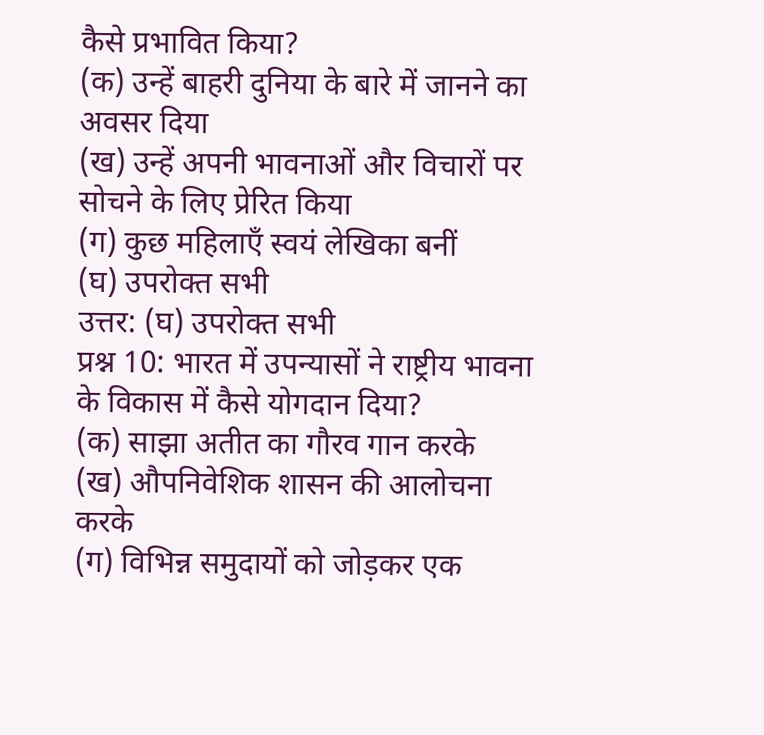कैसे प्रभावित किया?
(क) उन्हें बाहरी दुनिया के बारे में जानने का अवसर दिया
(ख) उन्हें अपनी भावनाओं और विचारों पर सोचने के लिए प्रेरित किया
(ग) कुछ महिलाएँ स्वयं लेखिका बनीं
(घ) उपरोक्त सभी
उत्तर: (घ) उपरोक्त सभी
प्रश्न 10: भारत में उपन्यासों ने राष्ट्रीय भावना के विकास में कैसे योगदान दिया?
(क) साझा अतीत का गौरव गान करके
(ख) औपनिवेशिक शासन की आलोचना करके
(ग) विभिन्न समुदायों को जोड़कर एक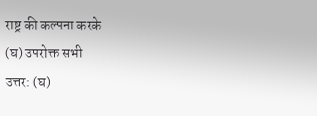राष्ट्र की कल्पना करके
(घ) उपरोक्त सभी
उत्तर: (घ)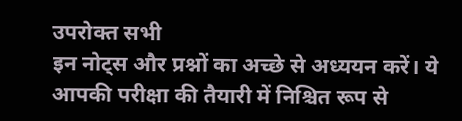उपरोक्त सभी
इन नोट्स और प्रश्नों का अच्छे से अध्ययन करें। ये आपकी परीक्षा की तैयारी में निश्चित रूप से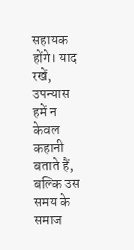सहायक होंगे। याद रखें, उपन्यास हमें न केवल कहानी बताते हैं, बल्कि उस समय के समाज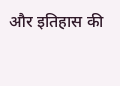और इतिहास की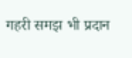गहरी समझ भी प्रदान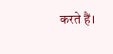करते हैं।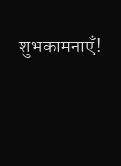शुभकामनाएँ!